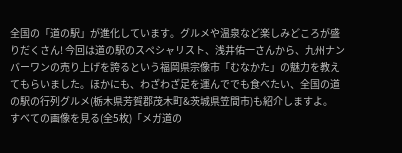全国の「道の駅」が進化しています。グルメや温泉など楽しみどころが盛りだくさん! 今回は道の駅のスペシャリスト、浅井佑一さんから、九州ナンバーワンの売り上げを誇るという福岡県宗像市「むなかた」の魅力を教えてもらいました。ほかにも、わざわざ足を運んででも食べたい、全国の道の駅の行列グルメ(栃木県芳賀郡茂木町&茨城県笠間市)も紹介しますよ。
すべての画像を見る(全5枚)「メガ道の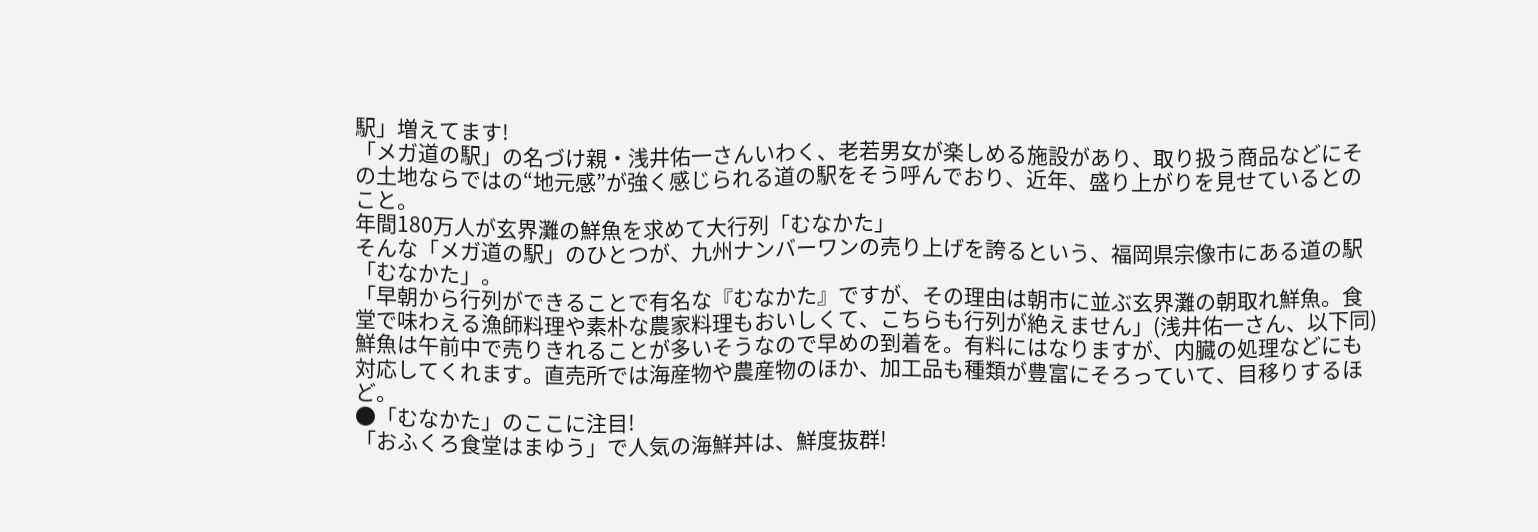駅」増えてます!
「メガ道の駅」の名づけ親・浅井佑一さんいわく、老若男女が楽しめる施設があり、取り扱う商品などにその土地ならではの“地元感”が強く感じられる道の駅をそう呼んでおり、近年、盛り上がりを見せているとのこと。
年間180万人が玄界灘の鮮魚を求めて大行列「むなかた」
そんな「メガ道の駅」のひとつが、九州ナンバーワンの売り上げを誇るという、福岡県宗像市にある道の駅「むなかた」。
「早朝から行列ができることで有名な『むなかた』ですが、その理由は朝市に並ぶ玄界灘の朝取れ鮮魚。食堂で味わえる漁師料理や素朴な農家料理もおいしくて、こちらも行列が絶えません」(浅井佑一さん、以下同)
鮮魚は午前中で売りきれることが多いそうなので早めの到着を。有料にはなりますが、内臓の処理などにも対応してくれます。直売所では海産物や農産物のほか、加工品も種類が豊富にそろっていて、目移りするほど。
●「むなかた」のここに注目!
「おふくろ食堂はまゆう」で人気の海鮮丼は、鮮度抜群!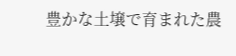豊かな土壌で育まれた農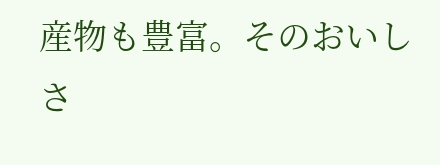産物も豊富。そのおいしさ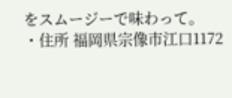をスムージーで味わって。
・住所 福岡県宗像市江口1172